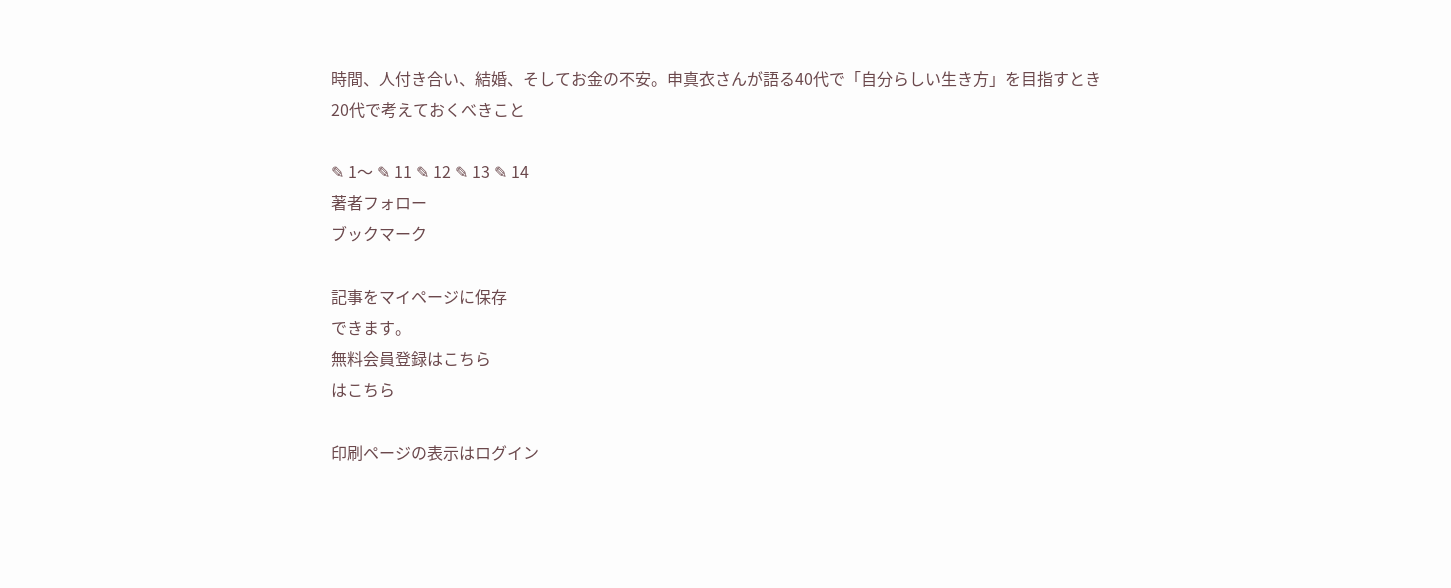時間、人付き合い、結婚、そしてお金の不安。申真衣さんが語る40代で「自分らしい生き方」を目指すとき20代で考えておくべきこと

✎ 1〜 ✎ 11 ✎ 12 ✎ 13 ✎ 14
著者フォロー
ブックマーク

記事をマイページに保存
できます。
無料会員登録はこちら
はこちら

印刷ページの表示はログイン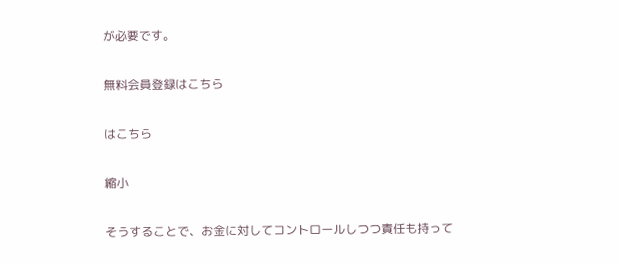が必要です。

無料会員登録はこちら

はこちら

縮小

そうすることで、お金に対してコントロールしつつ責任も持って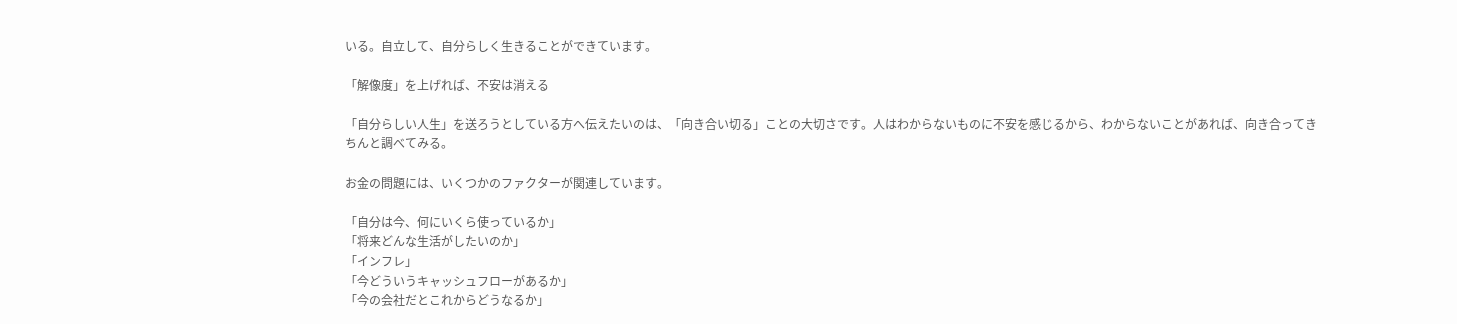いる。自立して、自分らしく生きることができています。

「解像度」を上げれば、不安は消える

「自分らしい人生」を送ろうとしている方へ伝えたいのは、「向き合い切る」ことの大切さです。人はわからないものに不安を感じるから、わからないことがあれば、向き合ってきちんと調べてみる。

お金の問題には、いくつかのファクターが関連しています。

「自分は今、何にいくら使っているか」
「将来どんな生活がしたいのか」
「インフレ」
「今どういうキャッシュフローがあるか」
「今の会社だとこれからどうなるか」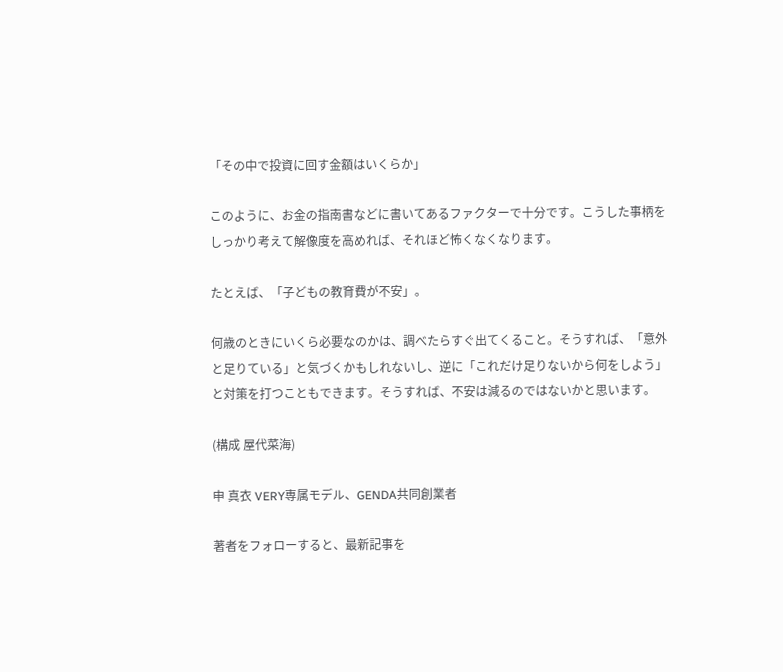「その中で投資に回す金額はいくらか」

このように、お金の指南書などに書いてあるファクターで十分です。こうした事柄をしっかり考えて解像度を高めれば、それほど怖くなくなります。

たとえば、「子どもの教育費が不安」。

何歳のときにいくら必要なのかは、調べたらすぐ出てくること。そうすれば、「意外と足りている」と気づくかもしれないし、逆に「これだけ足りないから何をしよう」と対策を打つこともできます。そうすれば、不安は減るのではないかと思います。

(構成 屋代菜海)

申 真衣 VERY専属モデル、GENDA共同創業者

著者をフォローすると、最新記事を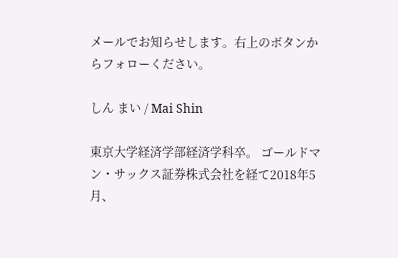メールでお知らせします。右上のボタンからフォローください。

しん まい / Mai Shin

東京大学経済学部経済学科卒。 ゴールドマン・サックス証券株式会社を経て2018年5月、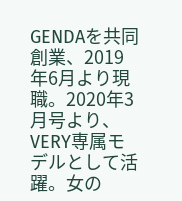GENDAを共同創業、2019年6月より現職。2020年3月号より、VERY専属モデルとして活躍。女の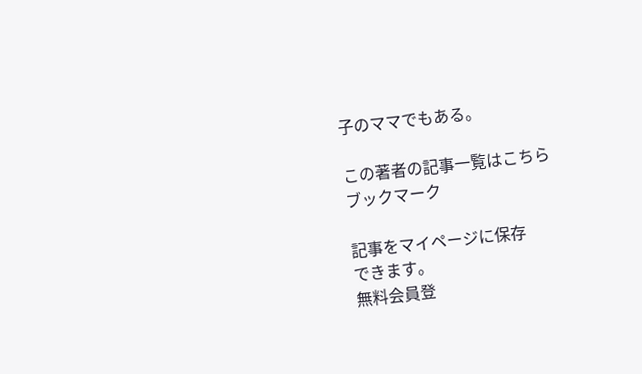子のママでもある。

この著者の記事一覧はこちら
ブックマーク

記事をマイページに保存
できます。
無料会員登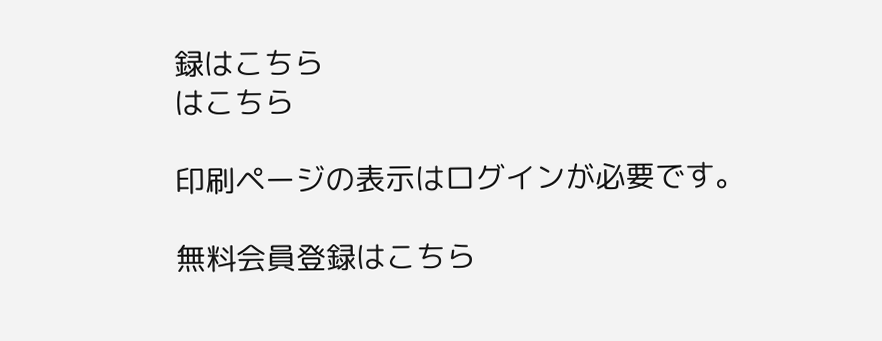録はこちら
はこちら

印刷ページの表示はログインが必要です。

無料会員登録はこちら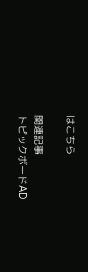はこちら

関連記事
トピックボードAD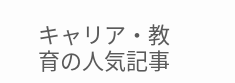キャリア・教育の人気記事